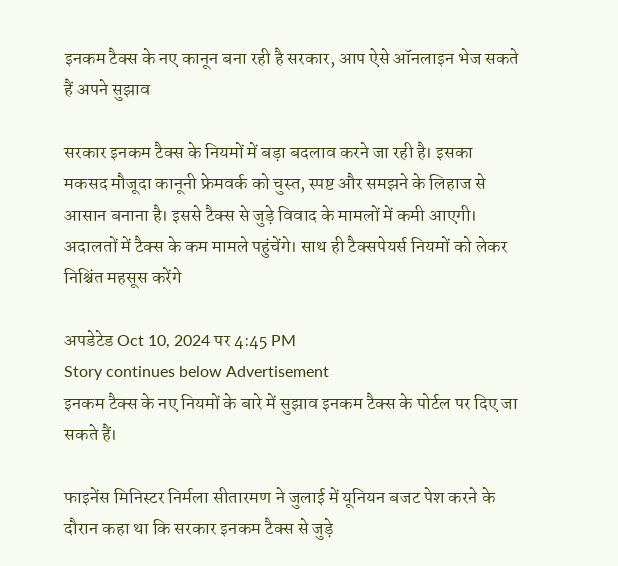इनकम टैक्स के नए कानून बना रही है सरकार, आप ऐसे ऑनलाइन भेज सकते हैं अपने सुझाव

सरकार इनकम टैक्स के नियमों में बड़ा बदलाव करने जा रही है। इसका मकसद मौजूदा कानूनी फ्रेमवर्क को चुस्त, स्पष्ट और समझने के लिहाज से आसान बनाना है। इससे टैक्स से जुड़े विवाद के मामलों में कमी आएगी। अदालतों में टैक्स के कम मामले पहुंचेंगे। साथ ही टैक्सपेयर्स नियमों को लेकर निश्चिंत महसूस करेंगे

अपडेटेड Oct 10, 2024 पर 4:45 PM
Story continues below Advertisement
इनकम टैक्स के नए नियमों के बारे में सुझाव इनकम टैक्स के पोर्टल पर दिए जा सकते हैं।

फाइनेंस मिनिस्टर निर्मला सीतारमण ने जुलाई में यूनियन बजट पेश करने के दौरान कहा था कि सरकार इनकम टैक्स से जुड़े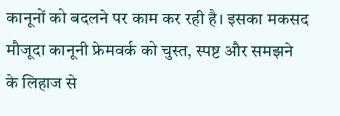कानूनों को बदलने पर काम कर रही है। इसका मकसद मौजूदा कानूनी फ्रेमवर्क को चुस्त, स्पष्ट और समझने के लिहाज से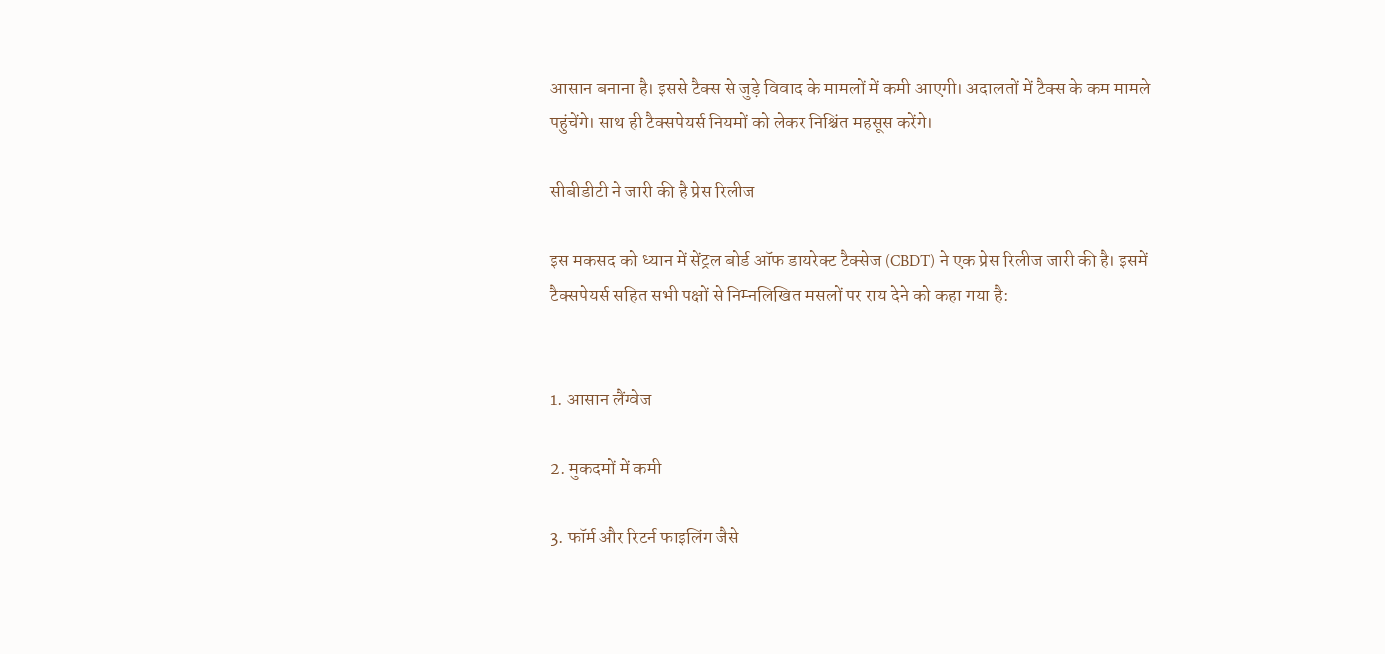आसान बनाना है। इससे टैक्स से जुड़े विवाद के मामलों में कमी आएगी। अदालतों में टैक्स के कम मामले पहुंचेंगे। साथ ही टैक्सपेयर्स नियमों को लेकर निश्चिंत महसूस करेंगे।

सीबीडीटी ने जारी की है प्रेस रिलीज

इस मकसद को ध्यान में सेंट्रल बोर्ड ऑफ डायरेक्ट टैक्सेज (CBDT) ने एक प्रेस रिलीज जारी की है। इसमें टैक्सपेयर्स सहित सभी पक्षों से निम्नलिखित मसलों पर राय देने को कहा गया है:


1. आसान लैंग्वेज

2. मुकदमों में कमी

3. फॉर्म और रिटर्न फाइलिंग जैसे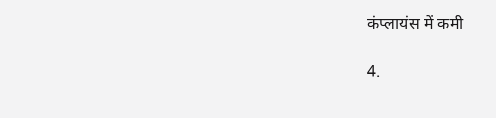कंप्लायंस में कमी

4.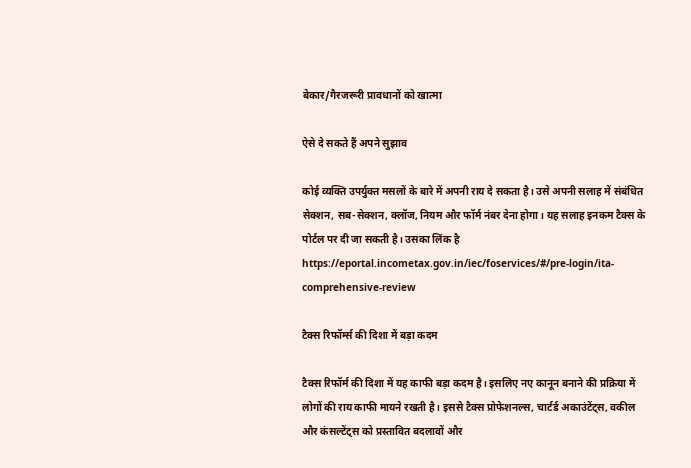बेकार/गैरजरूरी प्रावधानों को खात्मा

ऐसे दे सकते हैं अपने सुझाव

कोई व्यक्ति उपर्युक्त मसलों के बारे में अपनी राय दे सकता है। उसे अपनी सलाह में संबंधित सेक्शन, सब-सेक्शन, क्लॉज, नियम और फॉर्म नंबर देना होगा। यह सलाह इनकम टैक्स के पोर्टल पर दी जा सकती है। उसका लिंक है https://eportal.incometax.gov.in/iec/foservices/#/pre-login/ita-comprehensive-review

टैक्स रिफॉर्म्स की दिशा में बड़ा कदम

टैक्स रिफॉर्म की दिशा में यह काफी बड़ा कदम है। इसलिए नए कानून बनाने की प्रक्रिया में लोगों की राय काफी मायने रखती है। इससे टैक्स प्रोफेशनल्स, चार्टर्ड अकाउंटेंट्स, वकील और कंसल्टेंट्स को प्रस्तावित बदलावों और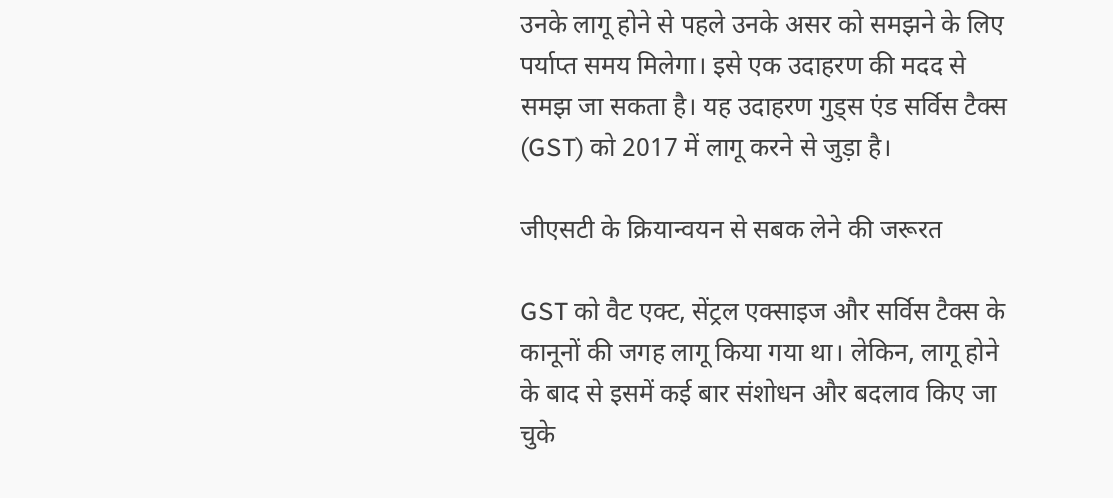उनके लागू होने से पहले उनके असर को समझने के लिए पर्याप्त समय मिलेगा। इसे एक उदाहरण की मदद से समझ जा सकता है। यह उदाहरण गुड्स एंड सर्विस टैक्स (GST) को 2017 में लागू करने से जुड़ा है।

जीएसटी के क्रियान्वयन से सबक लेने की जरूरत

GST को वैट एक्ट, सेंट्रल एक्साइज और सर्विस टैक्स के कानूनों की जगह लागू किया गया था। लेकिन, लागू होने के बाद से इसमें कई बार संशोधन और बदलाव किए जा चुके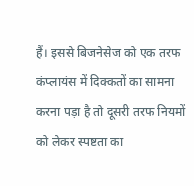हैं। इससे बिजनेसेज को एक तरफ कंप्लायंस में दिक्कतों का सामना करना पड़ा है तो दूसरी तरफ नियमों को लेकर स्पष्टता का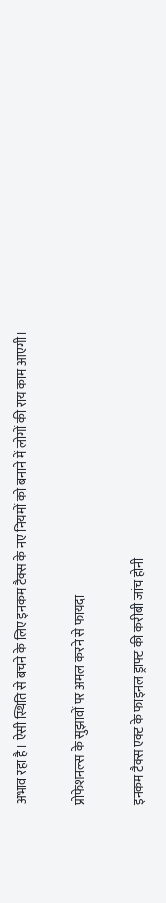अभाव रहा है। ऐसी स्थिति से बचने के लिए इनकम टैक्स के नए नियमों को बनाने में लोगों की राय काम आएगी।

प्रोफेशनल्स के सुझावों पर अमल करने से फायदा

इनकम टैक्स एक्ट के फाइनल ड्राफ्ट की करीबी जांच होनी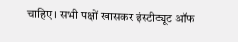चाहिए। सभी पक्षों खासकर इंस्टीट्यूट ऑफ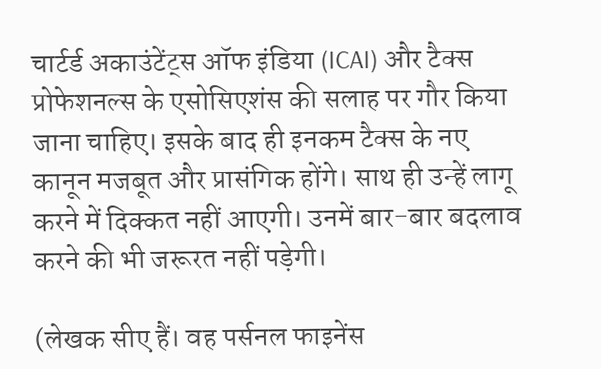चार्टर्ड अकाउंटेंट्स ऑफ इंडिया (ICAI) और टैक्स प्रोफेशनल्स के एसोसिएशंस की सलाह पर गौर किया जाना चाहिए। इसके बाद ही इनकम टैक्स के नए कानून मजबूत और प्रासंगिक होंगे। साथ ही उन्हें लागू करने में दिक्कत नहीं आएगी। उनमें बार-बार बदलाव करने की भी जरूरत नहीं पड़ेगी।

(लेखक सीए हैं। वह पर्सनल फाइनेंस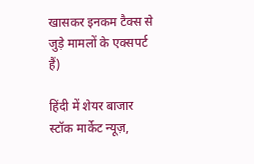खासकर इनकम टैक्स से जुड़े मामलों के एक्सपर्ट हैं)

हिंदी में शेयर बाजार स्टॉक मार्केट न्यूज़,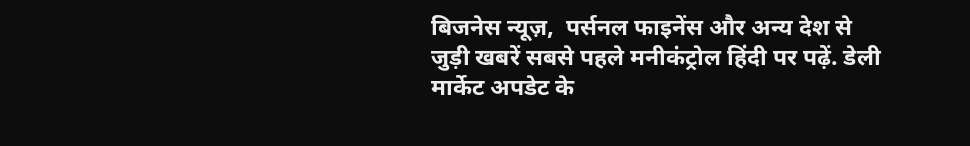बिजनेस न्यूज़,  पर्सनल फाइनेंस और अन्य देश से जुड़ी खबरें सबसे पहले मनीकंट्रोल हिंदी पर पढ़ें. डेली मार्केट अपडेट के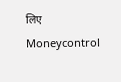लिए Moneycontrol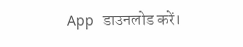App  डाउनलोड करें।